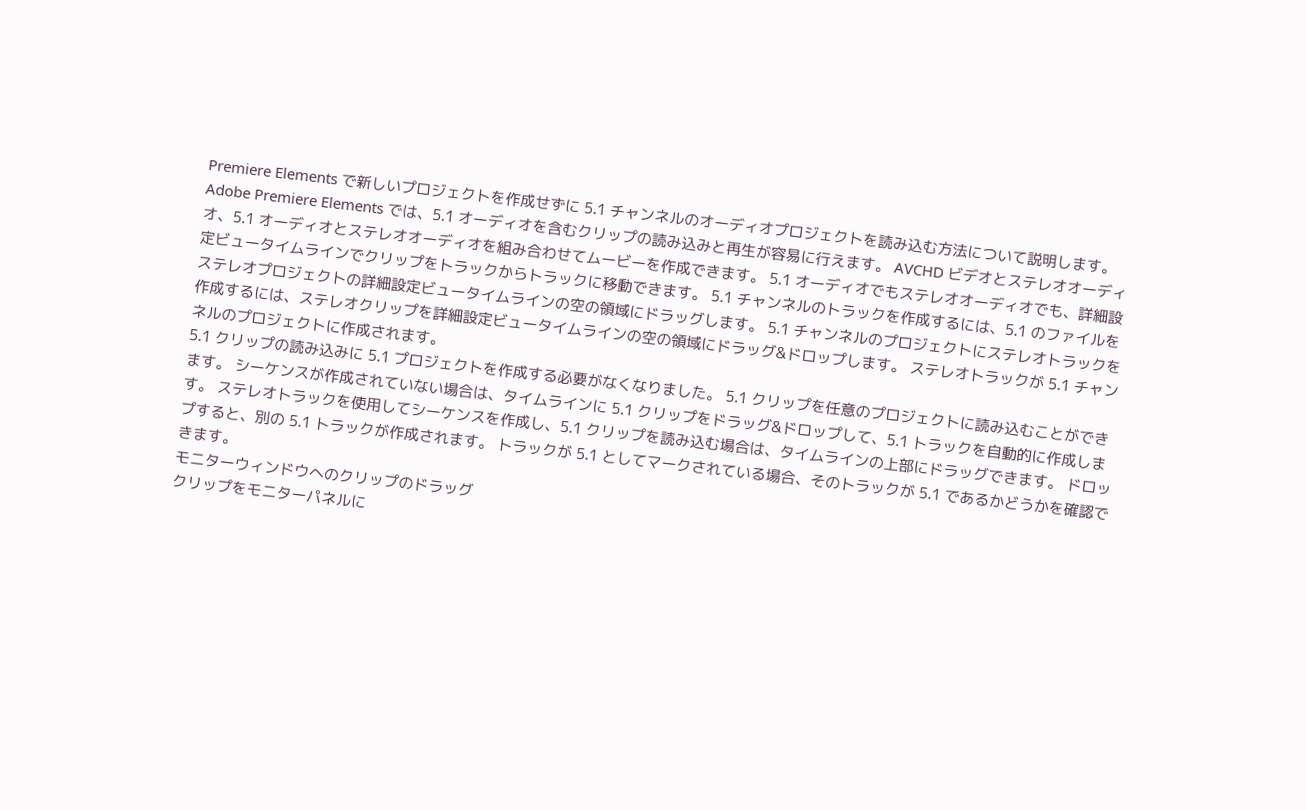Premiere Elements で新しいプロジェクトを作成せずに 5.1 チャンネルのオーディオプロジェクトを読み込む方法について説明します。
Adobe Premiere Elements では、5.1 オーディオを含むクリップの読み込みと再生が容易に行えます。 AVCHD ビデオとステレオオーディオ、5.1 オーディオとステレオオーディオを組み合わせてムービーを作成できます。 5.1 オーディオでもステレオオーディオでも、詳細設定ビュータイムラインでクリップをトラックからトラックに移動できます。 5.1 チャンネルのトラックを作成するには、5.1 のファイルをステレオプロジェクトの詳細設定ビュータイムラインの空の領域にドラッグします。 5.1 チャンネルのプロジェクトにステレオトラックを作成するには、ステレオクリップを詳細設定ビュータイムラインの空の領域にドラッグ&ドロップします。 ステレオトラックが 5.1 チャンネルのプロジェクトに作成されます。
5.1 クリップの読み込みに 5.1 プロジェクトを作成する必要がなくなりました。 5.1 クリップを任意のプロジェクトに読み込むことができます。 シーケンスが作成されていない場合は、タイムラインに 5.1 クリップをドラッグ&ドロップして、5.1 トラックを自動的に作成します。 ステレオトラックを使用してシーケンスを作成し、5.1 クリップを読み込む場合は、タイムラインの上部にドラッグできます。 ドロップすると、別の 5.1 トラックが作成されます。 トラックが 5.1 としてマークされている場合、そのトラックが 5.1 であるかどうかを確認できます。
モニターウィンドウへのクリップのドラッグ
クリップをモニターパネルに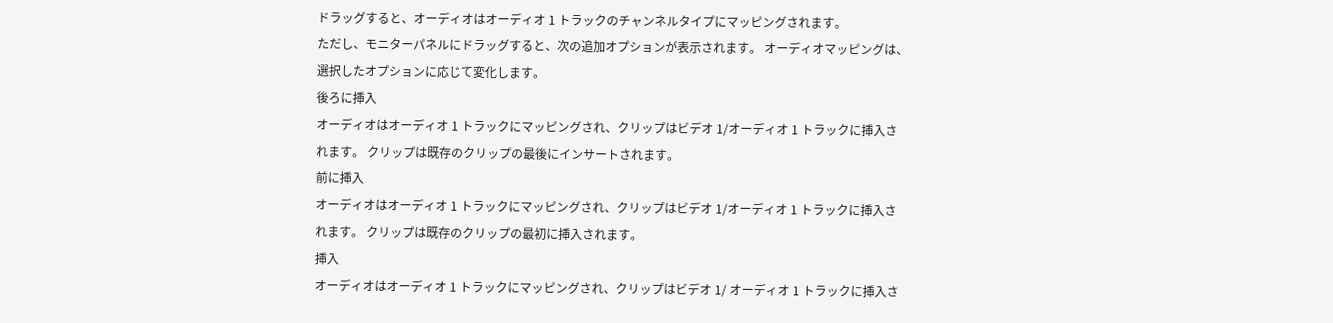ドラッグすると、オーディオはオーディオ 1 トラックのチャンネルタイプにマッピングされます。
ただし、モニターパネルにドラッグすると、次の追加オプションが表示されます。 オーディオマッピングは、選択したオプションに応じて変化します。
後ろに挿入
オーディオはオーディオ 1 トラックにマッピングされ、クリップはビデオ 1/オーディオ 1 トラックに挿入されます。 クリップは既存のクリップの最後にインサートされます。
前に挿入
オーディオはオーディオ 1 トラックにマッピングされ、クリップはビデオ 1/オーディオ 1 トラックに挿入されます。 クリップは既存のクリップの最初に挿入されます。
挿入
オーディオはオーディオ 1 トラックにマッピングされ、クリップはビデオ 1/ オーディオ 1 トラックに挿入さ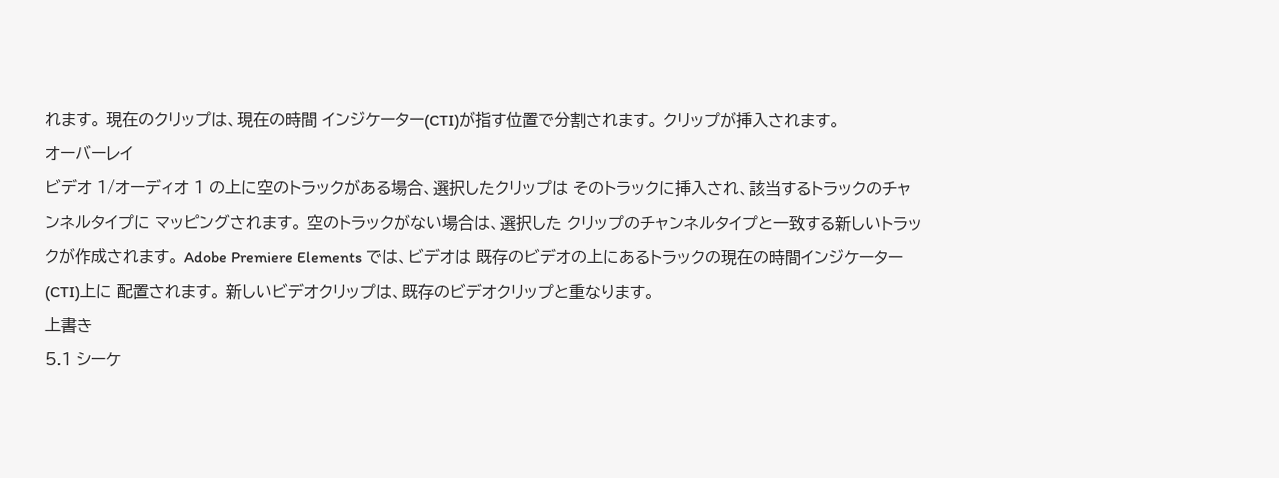れます。 現在のクリップは、現在の時間 インジケーター(CTI)が指す位置で分割されます。 クリップが挿入されます。
オーバーレイ
ビデオ 1/オーディオ 1 の上に空のトラックがある場合、選択したクリップは そのトラックに挿入され、該当するトラックのチャンネルタイプに マッピングされます。 空のトラックがない場合は、選択した クリップのチャンネルタイプと一致する新しいトラックが作成されます。 Adobe Premiere Elements では、ビデオは 既存のビデオの上にあるトラックの現在の時間インジケーター(CTI)上に 配置されます。 新しいビデオクリップは、既存のビデオクリップと重なります。
上書き
5.1 シーケ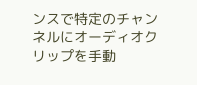ンスで特定のチャンネルにオーディオクリップを手動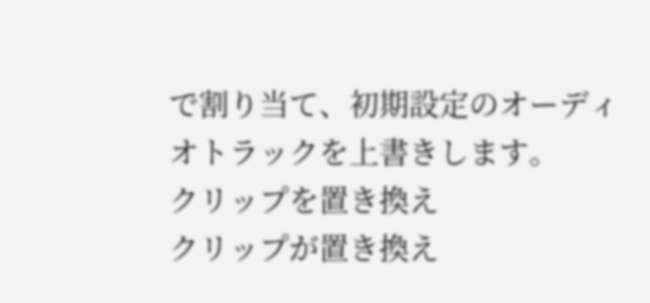で割り当て、初期設定のオーディオトラックを上書きします。
クリップを置き換え
クリップが置き換え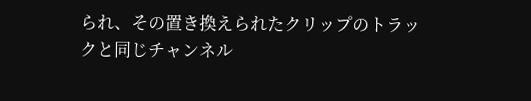られ、その置き換えられたクリップのトラックと同じチャンネル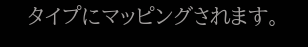タイプにマッピングされます。